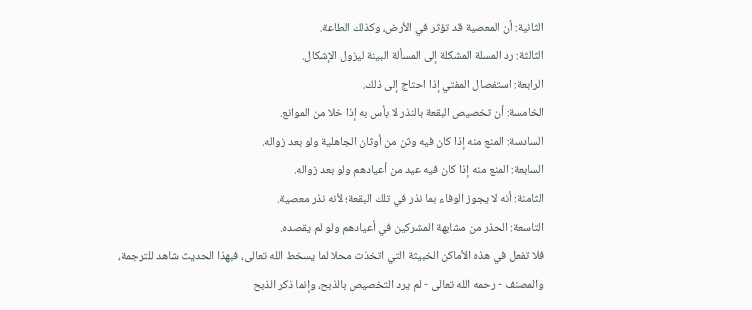الثانية: أن المعصية قد تؤثر في الأرض، وكذلك الطاعة.
الثالثة: رد المسلة المشكلة إلى المسألة البينة ليزول الإشكال.
الرابعة: استفصال المفتي إذا احتاج إلى ذلك.
الخامسة: أن تخصيص البقعة بالنذر لا بأس به إذا خلا من الموانع.
السادسة: المنع منه إذا كان فيه وثن من أوثان الجاهلية ولو بعد زواله.
السابعة: المنع منه إذا كان فيه عيد من أعيادهم ولو بعد زواله.
الثامنة: أنه لا يجوز الوفاء بما نذر في تلك البقعة؛ لأنه نذر معصية.
التاسعة: الحذر من مشابهة المشركين في أعيادهم ولو لم يقصده.
فلا تفعل في هذه الأماكن الخبيثة التي اتخذت محلا لما يسخط الله تعالى، فبهذا الحديث شاهد للترجمة، والمصنف - رحمه الله تعالى - لم يرد التخصيص بالذبح، وإنما ذكر الذبح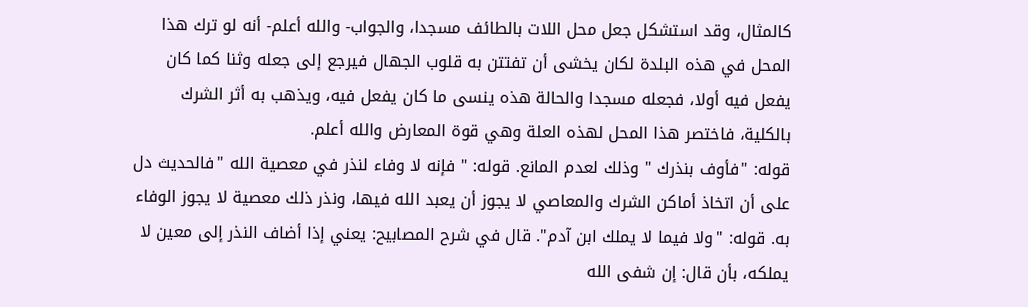كالمثال، وقد استشكل جعل محل اللات بالطائف مسجدا، والجواب- والله أعلم- أنه لو ترك هذا المحل في هذه البلدة لكان يخشى أن تفتتن به قلوب الجهال فيرجع إلى جعله وثنا كما كان يفعل فيه أولا، فجعله مسجدا والحالة هذه ينسى ما كان يفعل فيه، ويذهب به أثر الشرك بالكلية، فاختصر هذا المحل لهذه العلة وهي قوة المعارض والله أعلم.
قوله: "فأوف بنذرك " وذلك لعدم المانع. قوله: " فإنه لا وفاء لنذر في معصية الله "فالحديث دل على أن اتخاذ أماكن الشرك والمعاصي لا يجوز أن يعبد الله فيها، ونذر ذلك معصية لا يجوز الوفاء به. قوله: "ولا فيما لا يملك ابن آدم". قال في شرح المصابيح: يعني إذا أضاف النذر إلى معين لا يملكه، بأن قال: إن شفى الله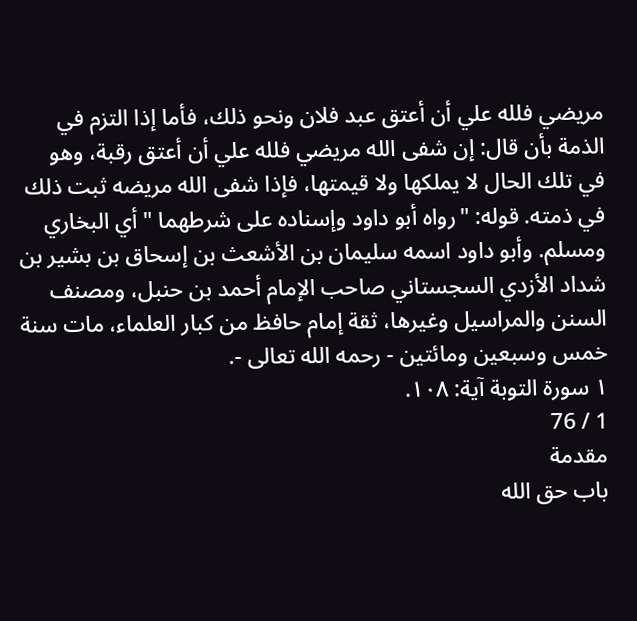مريضي فلله علي أن أعتق عبد فلان ونحو ذلك، فأما إذا التزم في الذمة بأن قال: إن شفى الله مريضي فلله علي أن أعتق رقبة، وهو في تلك الحال لا يملكها ولا قيمتها، فإذا شفى الله مريضه ثبت ذلك في ذمته. قوله: "رواه أبو داود وإسناده على شرطهما " أي البخاري ومسلم. وأبو داود اسمه سليمان بن الأشعث بن إسحاق بن بشير بن شداد الأزدي السجستاني صاحب الإمام أحمد بن حنبل، ومصنف السنن والمراسيل وغيرها، ثقة إمام حافظ من كبار العلماء، مات سنة خمس وسبعين ومائتين - رحمه الله تعالى -.
١ سورة التوبة آية: ١٠٨.
1 / 76
مقدمة
باب حق الله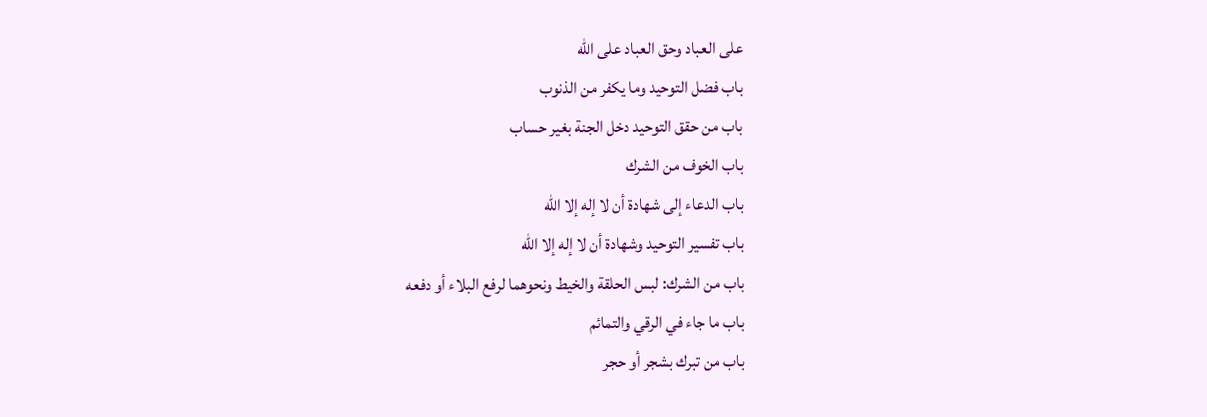على العباد وحق العباد على الله
باب فضل التوحيد وما يكفر من الذنوب
باب من حقق التوحيد دخل الجنة بغير حساب
باب الخوف من الشرك
باب الدعاء إلى شهادة أن لا إله إلا الله
باب تفسير التوحيد وشهادة أن لا إله إلا الله
باب من الشرك: لبس الحلقة والخيط ونحوهما لرفع البلاء أو دفعه
باب ما جاء في الرقي والتمائم
باب من تبرك بشجر أو حجر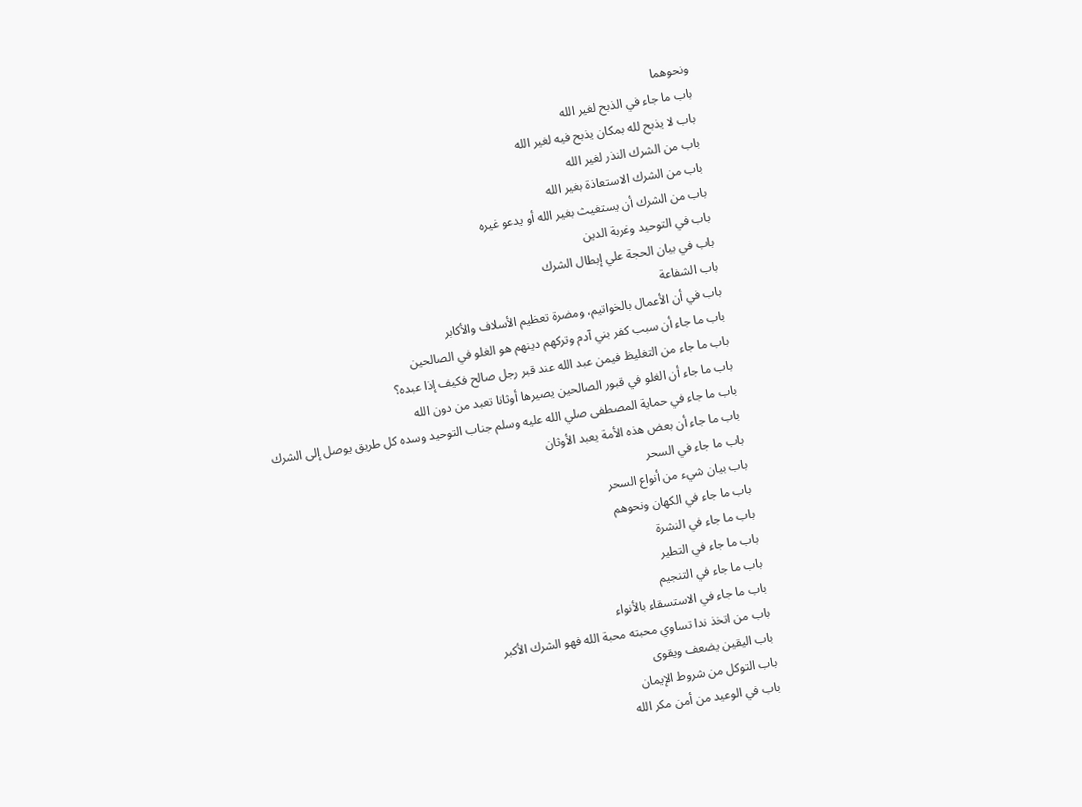ونحوهما
باب ما جاء في الذبح لغير الله
باب لا يذبح لله بمكان يذبح فيه لغير الله
باب من الشرك النذر لغير الله
باب من الشرك الاستعاذة بغير الله
باب من الشرك أن يستغيث بغير الله أو يدعو غيره
باب في التوحيد وغربة الدين
باب في بيان الحجة علي إبطال الشرك
باب الشفاعة
باب في أن الأعمال بالخواتيم، ومضرة تعظيم الأسلاف والأكابر
باب ما جاء أن سبب كفر بني آدم وتركهم دينهم هو الغلو في الصالحين
باب ما جاء من التغليظ فيمن عبد الله عند قبر رجل صالح فكيف إذا عبده؟
باب ما جاء أن الغلو في قبور الصالحين يصيرها أوثانا تعبد من دون الله
باب ما جاء في حماية المصطفى صلي الله عليه وسلم جناب التوحيد وسده كل طريق يوصل إلى الشرك
باب ما جاء أن بعض هذه الأمة يعبد الأوثان
باب ما جاء في السحر
باب بيان شيء من أنواع السحر
باب ما جاء في الكهان ونحوهم
باب ما جاء في النشرة
باب ما جاء في التطير
باب ما جاء في التنجيم
باب ما جاء في الاستسقاء بالأنواء
باب من اتخذ ندا تساوي محبته محبة الله فهو الشرك الأكبر
باب اليقين يضعف ويقوى
باب التوكل من شروط الإيمان
باب في الوعيد من أمن مكر الله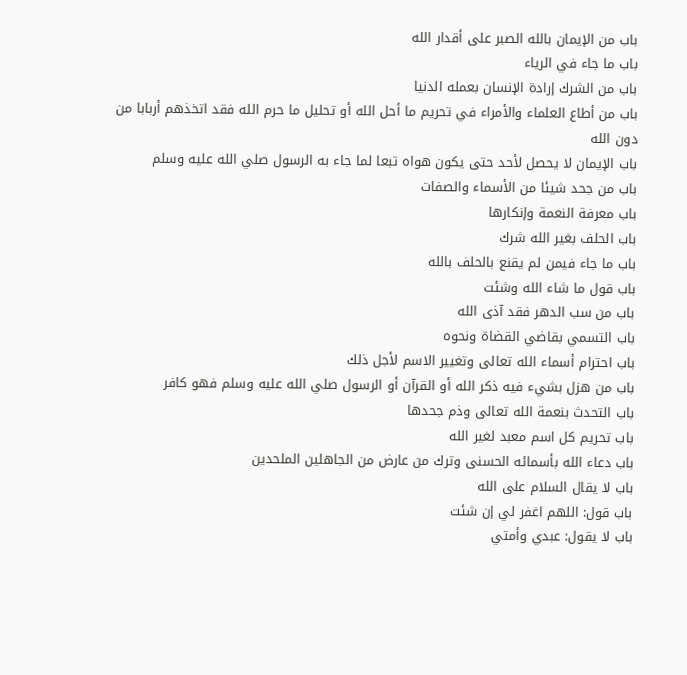باب من الإيمان بالله الصبر على أقدار الله
باب ما جاء في الرياء
باب من الشرك إرادة الإنسان بعمله الدنيا
باب من أطاع العلماء والأمراء في تحريم ما أحل الله أو تحليل ما حرم الله فقد اتخذهم أربابا من دون الله
باب الإيمان لا يحصل لأحد حتى يكون هواه تبعا لما جاء به الرسول صلي الله عليه وسلم
باب من جحد شيئا من الأسماء والصفات
باب معرفة النعمة وإنكارها
باب الحلف بغير الله شرك
باب ما جاء فيمن لم يقنع بالحلف بالله
باب قول ما شاء الله وشئت
باب من سب الدهر فقد آذى الله
باب التسمي بقاضي القضاة ونحوه
باب احترام أسماء الله تعالى وتغيير الاسم لأجل ذلك
باب من هزل بشيء فيه ذكر الله أو القرآن أو الرسول صلي الله عليه وسلم فهو كافر
باب التحدث بنعمة الله تعالى وذم جحدها
باب تحريم كل اسم معبد لغير الله
باب دعاء الله بأسمائه الحسنى وترك من عارض من الجاهلين الملحدين
باب لا يقال السلام على الله
باب قول: اللهم اغفر لي إن شئت
باب لا يقول: عبدي وأمتي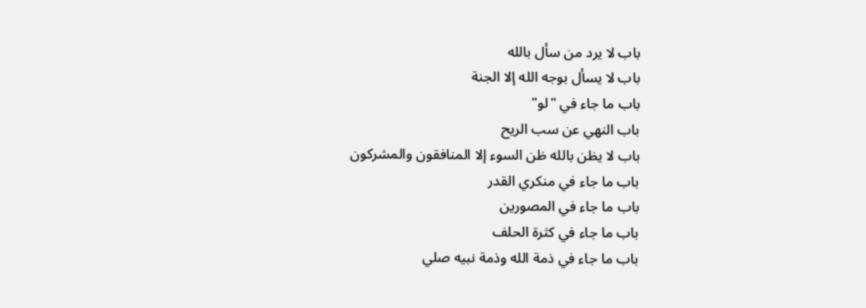باب لا يرد من سأل بالله
باب لا يسأل بوجه الله إلا الجنة
باب ما جاء في "لو"
باب النهي عن سب الريح
باب لا يظن بالله ظن السوء إلا المنافقون والمشركون
باب ما جاء في منكري القدر
باب ما جاء في المصورين
باب ما جاء في كثرة الحلف
باب ما جاء في ذمة الله وذمة نبيه صلي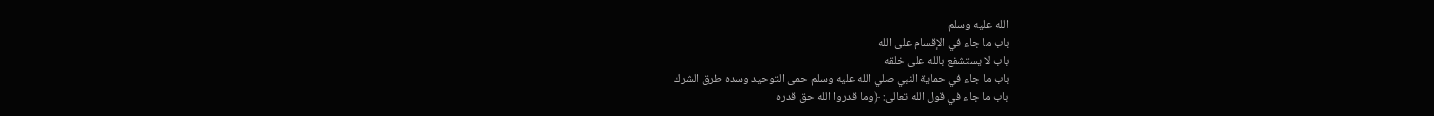الله عليه وسلم
باب ما جاء في الإقسام على الله
باب لا يستشفع بالله على خلقه
باب ما جاء في حماية النبي صلي الله عليه وسلم حمى التوحيد وسده طرق الشرك
باب ما جاء في قول الله تعالى: ﴿وما قدروا الله حق قدره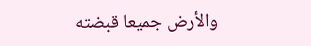والأرض جميعا قبضته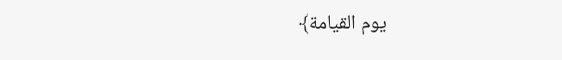يوم القيامة﴾